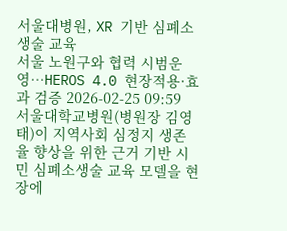서울대병원, XR 기반 심폐소생술 교육
서울 노원구와 협력 시범운영…HEROS 4.0 현장적용·효과 검증 2026-02-25 09:59
서울대학교병원(병원장 김영태)이 지역사회 심정지 생존율 향상을 위한 근거 기반 시민 심폐소생술 교육 모델을 현장에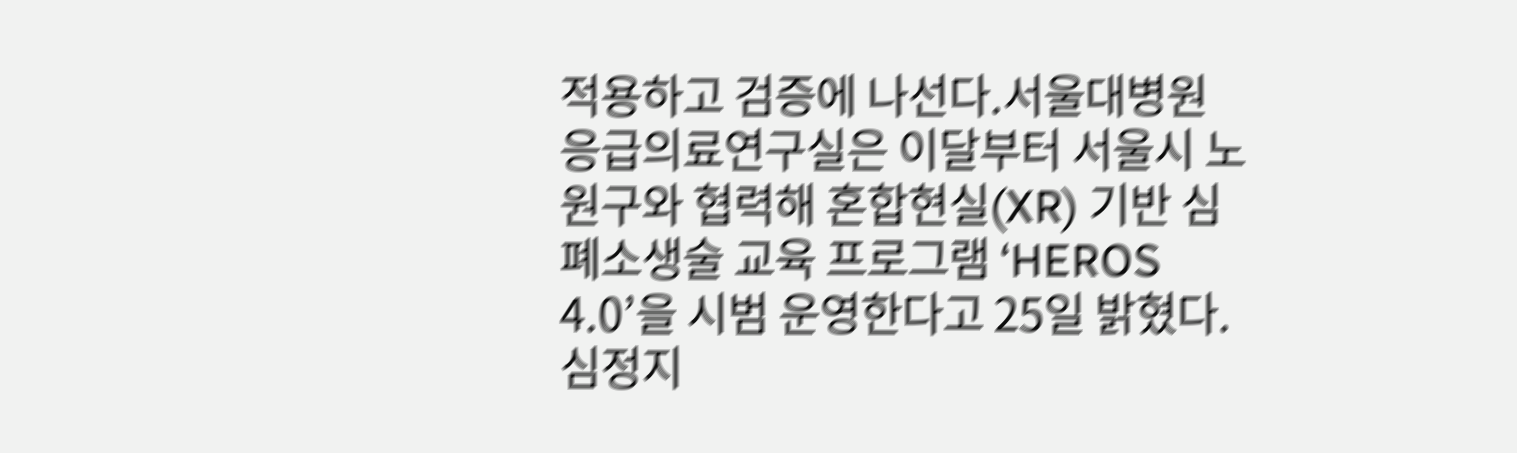적용하고 검증에 나선다.서울대병원 응급의료연구실은 이달부터 서울시 노원구와 협력해 혼합현실(XR) 기반 심폐소생술 교육 프로그램 ‘HEROS 4.0’을 시범 운영한다고 25일 밝혔다.심정지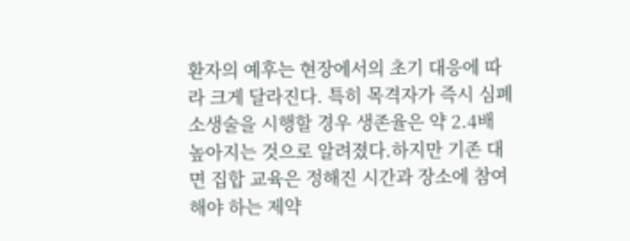환자의 예후는 현장에서의 초기 대응에 따라 크게 달라진다. 특히 목격자가 즉시 심폐소생술을 시행할 경우 생존율은 약 2.4배 높아지는 것으로 알려졌다.하지만 기존 대면 집합 교육은 정해진 시간과 장소에 참여해야 하는 제약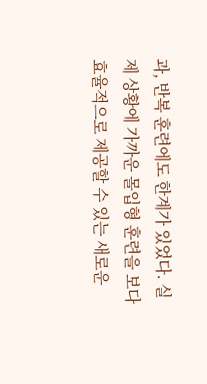과, 반복 훈련에도 한계가 있었다. 실제 상황에 가까운 몰입형 훈련을 보다 효율적으로 제공할 수 있는 새로운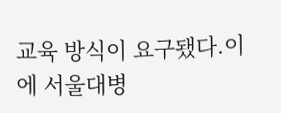교육 방식이 요구됐다.이에 서울대병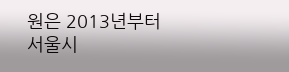원은 2013년부터 서울시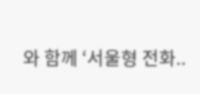와 함께 ‘서울형 전화..